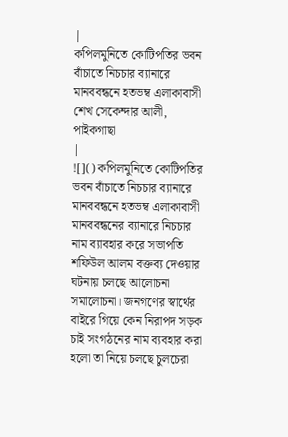|
কপিলমুনিতে কোটিপতির ভবন বাঁচাতে নিচচার ব্যানারে মানববন্ধনে হতভম্ব এলাকাবাসী
শেখ সেকেন্দার আলী, পাইকগাছা
|
![]() কপিলমুনিতে কোটিপতির ভবন বাঁচাতে নিচচার ব্যানারে মানববন্ধনে হতভম্ব এলাকাবাসী মানববন্ধনের ব্যানারে নিচচার নাম ব্যাবহার করে সভাপতি শফিউল আলম বক্তব্য দেওয়ার ঘটনায় চলছে আলোচনা সমালোচনা। জনগণের স্বার্থের বাইরে গিয়ে কেন নিরাপদ সড়ক চাই সংগঠনের নাম ব্যবহার করা হলো তা নিয়ে চলছে চুলচেরা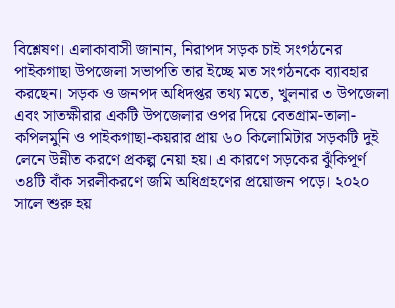বিশ্লেষণ। এলাকাবাসী জানান, নিরাপদ সড়ক চাই সংগঠনের পাইকগাছা উপজেলা সভাপতি তার ইচ্ছে মত সংগঠনকে ব্যাবহার করছেন। সড়ক ও জনপদ অধিদপ্তর তথ্য মতে, খুলনার ৩ উপজেলা এবং সাতক্ষীরার একটি উপজেলার ওপর দিয়ে বেতগ্রাম-তালা-কপিলমুনি ও পাইকগাছা-কয়রার প্রায় ৬০ কিলোমিটার সড়কটি দুই লেনে উন্নীত করণে প্রকল্প নেয়া হয়। এ কারণে সড়কের ঝুঁকিপূর্ণ ৩৪টি বাঁক সরলীকরণে জমি অধিগ্রহণের প্রয়োজন পড়ে। ২০২০ সালে শুরু হয়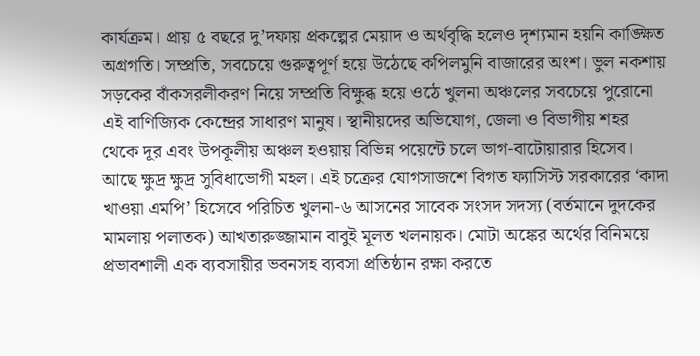কার্যক্রম। প্রায় ৫ বছরে দু’দফায় প্রকল্পের মেয়াদ ও অর্থবৃদ্ধি হলেও দৃশ্যমান হয়নি কাঙ্ক্ষিত অগ্রগতি। সম্প্রতি, সবচেয়ে গুরুত্বপূর্ণ হয়ে উঠেছে কপিলমুনি বাজারের অংশ। ভুল নকশায় সড়কের বাঁকসরলীকরণ নিয়ে সম্প্রতি বিক্ষুব্ধ হয়ে ওঠে খুলনা অঞ্চলের সবচেয়ে পুরোনো এই বাণিজ্যিক কেন্দ্রের সাধারণ মানুষ। স্থানীয়দের অভিযোগ, জেলা ও বিভাগীয় শহর থেকে দূর এবং উপকূলীয় অঞ্চল হওয়ায় বিভিন্ন পয়েন্টে চলে ভাগ-বাটোয়ারার হিসেব। আছে ক্ষুদ্র ক্ষুদ্র সুবিধাভোগী মহল। এই চক্রের যোগসাজশে বিগত ফ্যাসিস্ট সরকারের ‘কাদা খাওয়া এমপি’ হিসেবে পরিচিত খুলনা-৬ আসনের সাবেক সংসদ সদস্য (বর্তমানে দুদকের মামলায় পলাতক) আখতারুজ্জামান বাবুই মূলত খলনায়ক। মোটা অঙ্কের অর্থের বিনিময়ে প্রভাবশালী এক ব্যবসায়ীর ভবনসহ ব্যবসা প্রতিষ্ঠান রক্ষা করতে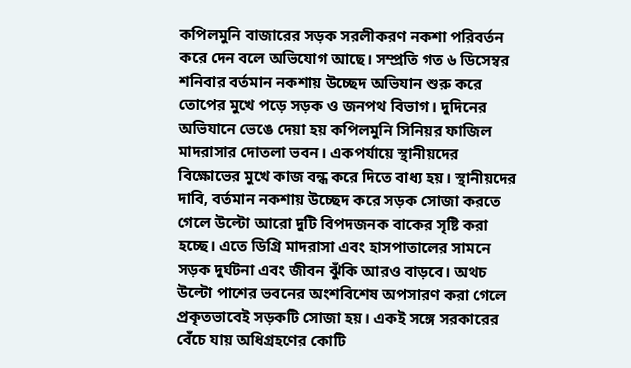কপিলমুনি বাজারের সড়ক সরলীকরণ নকশা পরিবর্তন করে দেন বলে অভিযোগ আছে। সম্প্রতি গত ৬ ডিসেম্বর শনিবার বর্তমান নকশায় উচ্ছেদ অভিযান শুরু করে তোপের মুখে পড়ে সড়ক ও জনপথ বিভাগ। দুদিনের অভিযানে ভেঙে দেয়া হয় কপিলমুনি সিনিয়র ফাজিল মাদরাসার দোতলা ভবন। একপর্যায়ে স্থানীয়দের বিক্ষোভের মুখে কাজ বন্ধ করে দিতে বাধ্য হয়। স্থানীয়দের দাবি, বর্তমান নকশায় উচ্ছেদ করে সড়ক সোজা করতে গেলে উল্টো আরো দুটি বিপদজনক বাকের সৃষ্টি করা হচ্ছে। এতে ডিগ্রি মাদরাসা এবং হাসপাতালের সামনে সড়ক দুর্ঘটনা এবং জীবন ঝুঁকি আরও বাড়বে। অথচ উল্টো পাশের ভবনের অংশবিশেষ অপসারণ করা গেলে প্রকৃতভাবেই সড়কটি সোজা হয়। একই সঙ্গে সরকারের বেঁচে যায় অধিগ্রহণের কোটি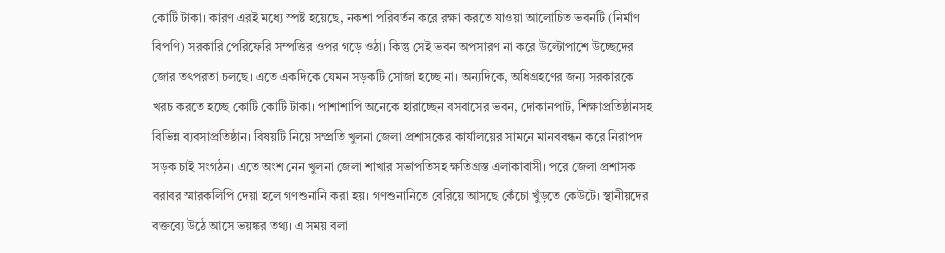কোটি টাকা। কারণ এরই মধ্যে স্পষ্ট হয়েছে, নকশা পরিবর্তন করে রক্ষা করতে যাওয়া আলোচিত ভবনটি (নির্মাণ বিপণি) সরকারি পেরিফেরি সম্পত্তির ওপর গড়ে ওঠা। কিন্তু সেই ভবন অপসারণ না করে উল্টোপাশে উচ্ছেদের জোর তৎপরতা চলছে। এতে একদিকে যেমন সড়কটি সোজা হচ্ছে না। অন্যদিকে, অধিগ্রহণের জন্য সরকারকে খরচ করতে হচ্ছে কোটি কোটি টাকা। পাশাশাপি অনেকে হারাচ্ছেন বসবাসের ভবন, দোকানপাট, শিক্ষাপ্রতিষ্ঠানসহ বিভিন্ন ব্যবসাপ্রতিষ্ঠান। বিষয়টি নিয়ে সম্প্রতি খুলনা জেলা প্রশাসকের কার্যালয়ের সামনে মানববন্ধন করে নিরাপদ সড়ক চাই সংগঠন। এতে অংশ নেন খুলনা জেলা শাখার সভাপতিসহ ক্ষতিগ্রস্ত এলাকাবাসী। পরে জেলা প্রশাসক বরাবর স্মারকলিপি দেয়া হলে গণশুনানি করা হয়। গণশুনানিতে বেরিয়ে আসছে কেঁচো খুঁড়তে কেউটে। স্থানীয়দের বক্তব্যে উঠে আসে ভয়ঙ্কর তথ্য। এ সময় বলা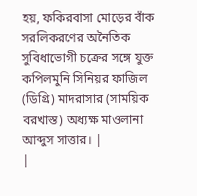হয়, ফকিরবাসা মোড়ের বাঁক সরলিকরণের অনৈতিক সুবিধাভোগী চক্রের সঙ্গে যুক্ত কপিলমুনি সিনিয়র ফাজিল (ডিগ্রি) মাদরাসার (সাময়িক বরখাস্ত) অধ্যক্ষ মাওলানা আব্দুস সাত্তার। |
|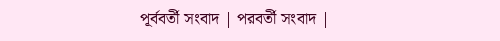পূর্ববর্তী সংবাদ | পরবর্তী সংবাদ |